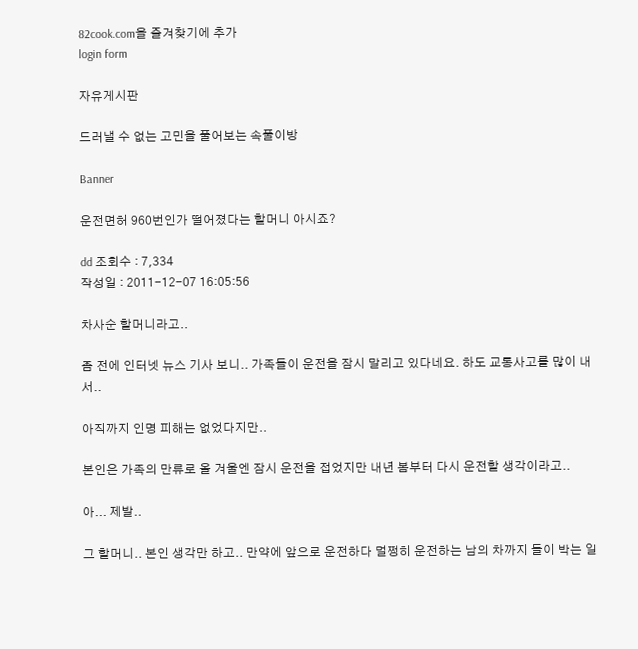82cook.com을 즐겨찾기에 추가
login form

자유게시판

드러낼 수 없는 고민을 풀어보는 속풀이방

Banner

운전면허 960번인가 떨어졌다는 할머니 아시죠?

dd 조회수 : 7,334
작성일 : 2011-12-07 16:05:56

차사순 할머니라고..

좀 전에 인터넷 뉴스 기사 보니.. 가족들이 운전을 잠시 말리고 있다네요. 하도 교통사고를 많이 내서..

아직까지 인명 피해는 없었다지만..

본인은 가족의 만류로 올 겨울엔 잠시 운전을 접었지만 내년 봄부터 다시 운전할 생각이라고..

아... 제발..

그 할머니.. 본인 생각만 하고.. 만약에 앞으로 운전하다 멀쩡히 운전하는 남의 차까지 들이 박는 일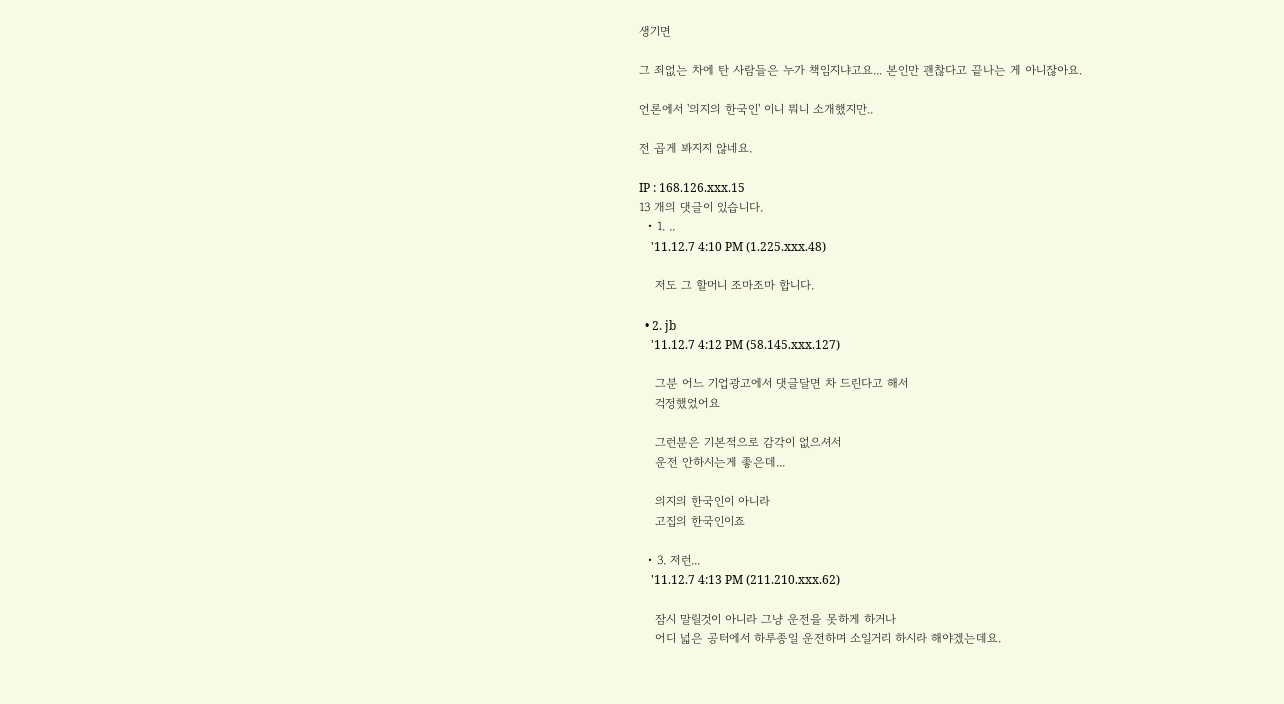생기면

그 죄없는 차에 탄 사람들은 누가 책임지냐고요... 본인만 괜찮다고 끝나는 게 아니잖아요.

언론에서 '의지의 한국인' 이니 뭐니 소개했지만..

전 곱게 봐지지 않네요.

IP : 168.126.xxx.15
13 개의 댓글이 있습니다.
  • 1. ..
    '11.12.7 4:10 PM (1.225.xxx.48)

    저도 그 할머니 조마조마 합니다.

  • 2. jb
    '11.12.7 4:12 PM (58.145.xxx.127)

    그분 어느 기업광고에서 댓글달면 차 드린다고 해서
    걱정했었어요

    그런분은 기본적으로 감각이 없으셔서
    운전 안하시는게 좋은데...

    의지의 한국인이 아니라
    고집의 한국인이죠

  • 3. 저런...
    '11.12.7 4:13 PM (211.210.xxx.62)

    잠시 말릴것이 아니라 그냥 운전을 못하게 하거나
    어디 넓은 공터에서 하루종일 운전하며 소일거리 하시라 해야겠는데요.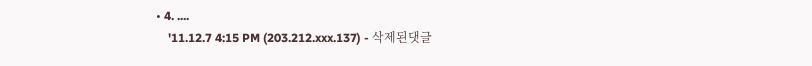• 4. ....
    '11.12.7 4:15 PM (203.212.xxx.137) - 삭제된댓글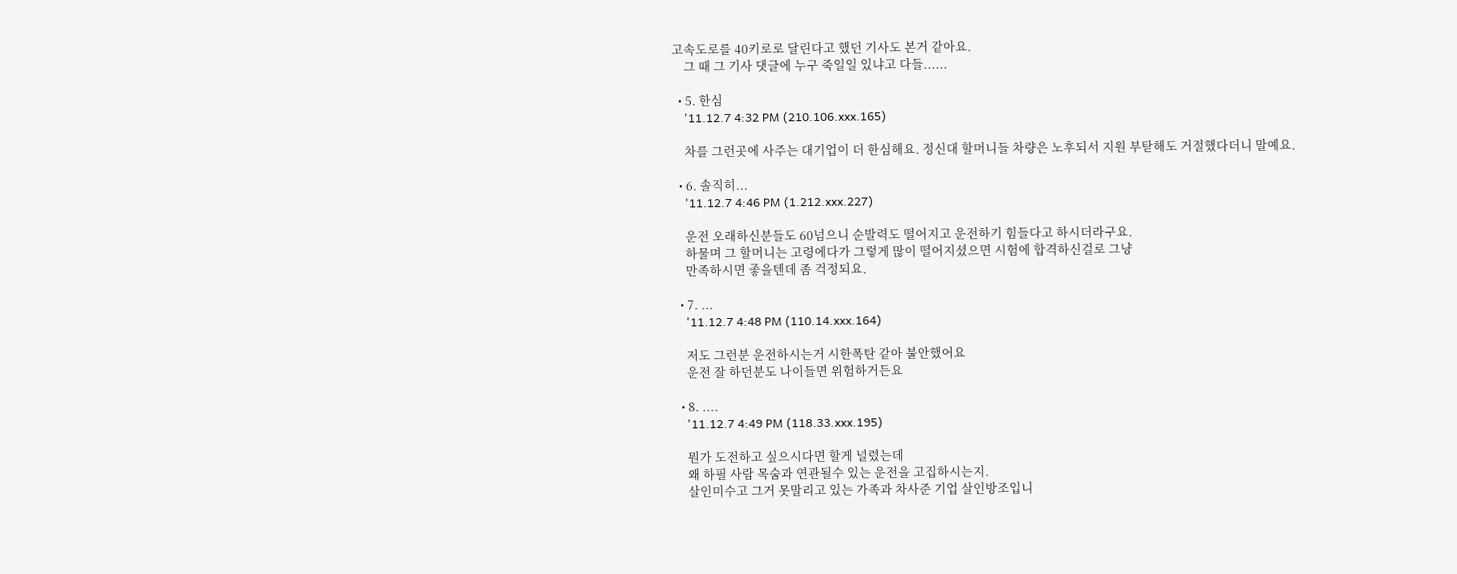고속도로를 40키로로 달린다고 했던 기사도 본거 같아요.
    그 때 그 기사 댓글에 누구 죽일일 있냐고 다들......

  • 5. 한심
    '11.12.7 4:32 PM (210.106.xxx.165)

    차를 그런곳에 사주는 대기업이 더 한심해요. 정신대 할머니들 차량은 노후되서 지원 부탇해도 거절했다더니 말예요.

  • 6. 솔직히...
    '11.12.7 4:46 PM (1.212.xxx.227)

    운전 오래하신분들도 60넘으니 순발력도 떨어지고 운전하기 힘들다고 하시더라구요.
    하물며 그 할머니는 고령에다가 그렇게 많이 떨어지셨으면 시험에 합격하신걸로 그냥
    만족하시면 좋을텐데 좀 걱정되요.

  • 7. ...
    '11.12.7 4:48 PM (110.14.xxx.164)

    저도 그런분 운전하시는거 시한폭탄 같아 불안했어요
    운전 잘 하던분도 나이들면 위험하거든요

  • 8. ....
    '11.12.7 4:49 PM (118.33.xxx.195)

    뭔가 도전하고 싶으시다면 할게 널렸는데
    왜 하필 사람 목숨과 연관될수 있는 운전을 고집하시는지.
    살인미수고 그거 못말리고 있는 가족과 차사준 기업 살인방조입니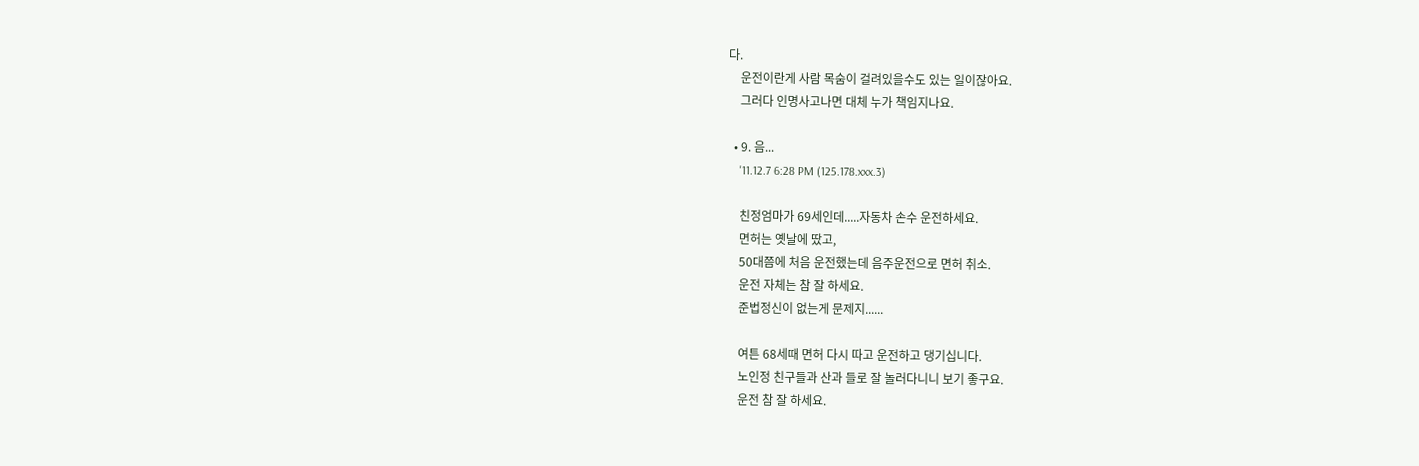다.
    운전이란게 사람 목숨이 걸려있을수도 있는 일이잖아요.
    그러다 인명사고나면 대체 누가 책임지나요.

  • 9. 음...
    '11.12.7 6:28 PM (125.178.xxx.3)

    친정엄마가 69세인데.....자동차 손수 운전하세요.
    면허는 옛날에 땄고,
    50대쯤에 처음 운전했는데 음주운전으로 면허 취소.
    운전 자체는 참 잘 하세요.
    준법정신이 없는게 문제지......

    여튼 68세때 면허 다시 따고 운전하고 댕기십니다.
    노인정 친구들과 산과 들로 잘 놀러다니니 보기 좋구요.
    운전 참 잘 하세요.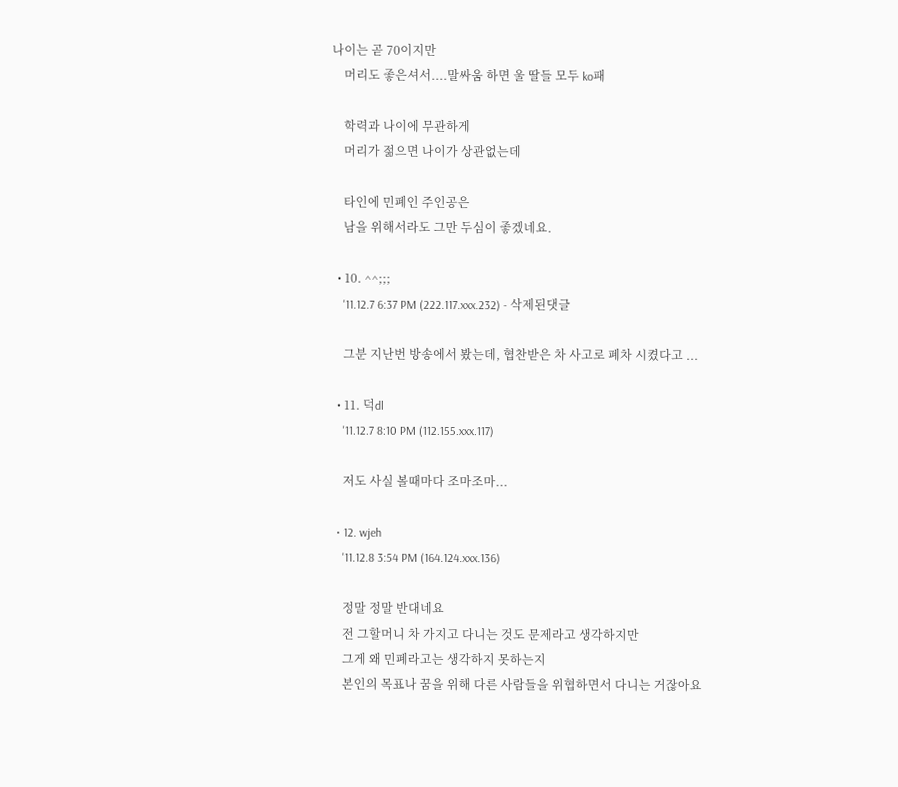나이는 곧 70이지만
    머리도 좋은셔서....말싸움 하면 울 딸들 모두 ko패

    학력과 나이에 무관하게
    머리가 젊으면 나이가 상관없는데

    타인에 민폐인 주인공은
    남을 위해서라도 그만 두심이 좋겠네요.

  • 10. ^^;;;
    '11.12.7 6:37 PM (222.117.xxx.232) - 삭제된댓글

    그분 지난번 방송에서 봤는데, 협찬받은 차 사고로 폐차 시켰다고 ...

  • 11. 덕dl
    '11.12.7 8:10 PM (112.155.xxx.117)

    저도 사실 볼때마다 조마조마...

  • 12. wjeh
    '11.12.8 3:54 PM (164.124.xxx.136)

    정말 정말 반대네요
    전 그할머니 차 가지고 다니는 것도 문제라고 생각하지만
    그게 왜 민폐라고는 생각하지 못하는지
    본인의 목표나 꿈을 위해 다른 사람들을 위협하면서 다니는 거잖아요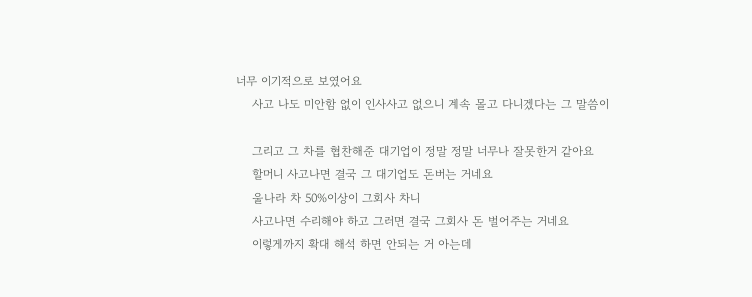너무 이기적으로 보였어요
    사고 나도 미안함 없이 인사사고 없으니 계속 몰고 다니겠다는 그 말씀이

    그리고 그 차를 협찬해준 대기업이 정말 정말 너무나 잘못한거 같아요
    할머니 사고나면 결국 그 대기업도 돈버는 거네요
    울나라 차 50%이상이 그회사 차니
    사고나면 수리해야 하고 그러면 결국 그회사 돈 벌어주는 거네요
    이렇게까지 확대 해석 하면 안되는 거 아는데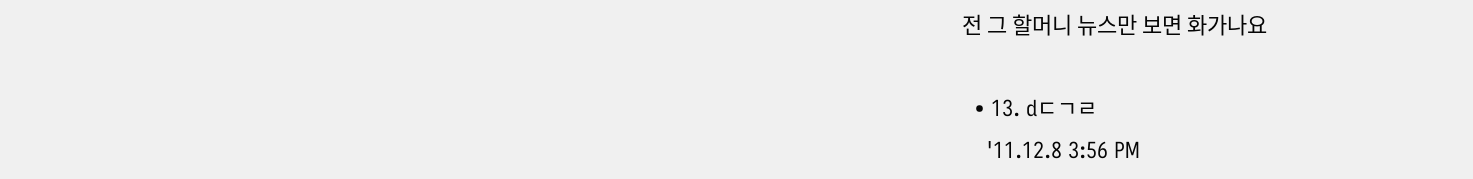전 그 할머니 뉴스만 보면 화가나요

  • 13. dㄷㄱㄹ
    '11.12.8 3:56 PM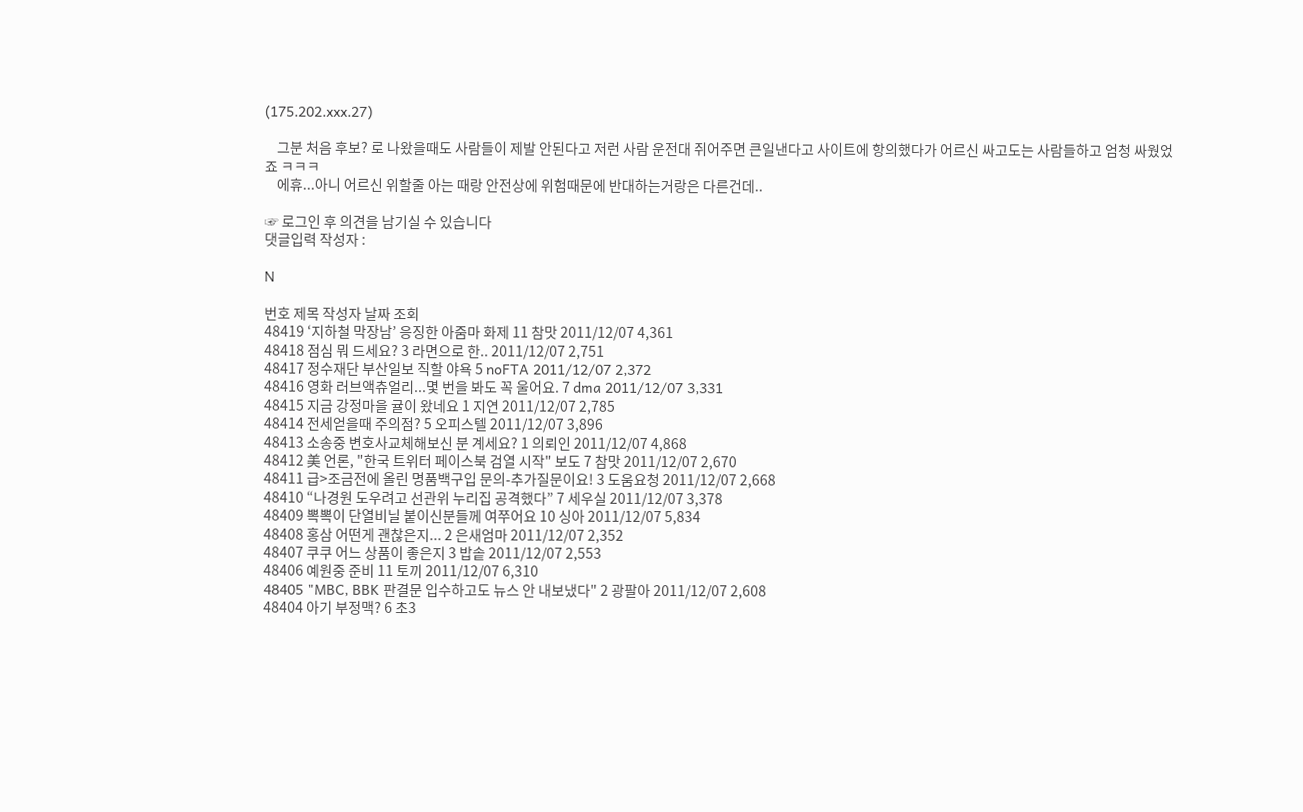(175.202.xxx.27)

    그분 처음 후보? 로 나왔을때도 사람들이 제발 안된다고 저런 사람 운전대 쥐어주면 큰일낸다고 사이트에 항의했다가 어르신 싸고도는 사람들하고 엄청 싸웠었죠 ㅋㅋㅋ
    에휴...아니 어르신 위할줄 아는 때랑 안전상에 위험때문에 반대하는거랑은 다른건데..

☞ 로그인 후 의견을 남기실 수 있습니다
댓글입력 작성자 :

N

번호 제목 작성자 날짜 조회
48419 ‘지하철 막장남’ 응징한 아줌마 화제 11 참맛 2011/12/07 4,361
48418 점심 뭐 드세요? 3 라면으로 한.. 2011/12/07 2,751
48417 정수재단 부산일보 직할 야욕 5 noFTA 2011/12/07 2,372
48416 영화 러브액츄얼리...몇 번을 봐도 꼭 울어요. 7 dma 2011/12/07 3,331
48415 지금 강정마을 귤이 왔네요 1 지연 2011/12/07 2,785
48414 전세얻을때 주의점? 5 오피스텔 2011/12/07 3,896
48413 소송중 변호사교체해보신 분 계세요? 1 의뢰인 2011/12/07 4,868
48412 美 언론, "한국 트위터 페이스북 검열 시작" 보도 7 참맛 2011/12/07 2,670
48411 급>조금전에 올린 명품백구입 문의-추가질문이요! 3 도움요청 2011/12/07 2,668
48410 “나경원 도우려고 선관위 누리집 공격했다” 7 세우실 2011/12/07 3,378
48409 뽁뽁이 단열비닐 붙이신분들께 여쭈어요 10 싱아 2011/12/07 5,834
48408 홍삼 어떤게 괜찮은지... 2 은새엄마 2011/12/07 2,352
48407 쿠쿠 어느 상품이 좋은지 3 밥솥 2011/12/07 2,553
48406 예원중 준비 11 토끼 2011/12/07 6,310
48405 "MBC, BBK 판결문 입수하고도 뉴스 안 내보냈다" 2 광팔아 2011/12/07 2,608
48404 아기 부정맥? 6 초3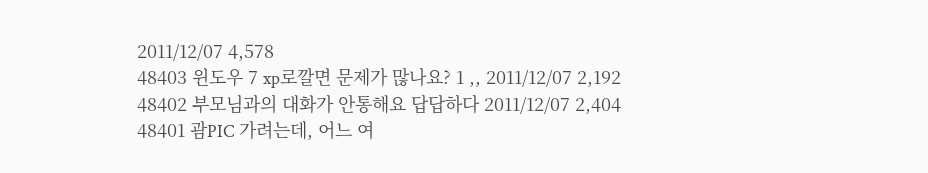2011/12/07 4,578
48403 윈도우 7 xp로깔면 문제가 많나요? 1 ,, 2011/12/07 2,192
48402 부모님과의 대화가 안통해요 답답하다 2011/12/07 2,404
48401 괌PIC 가려는데, 어느 여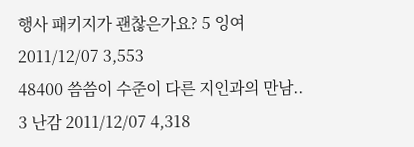행사 패키지가 괜찮은가요? 5 잉여 2011/12/07 3,553
48400 씀씀이 수준이 다른 지인과의 만남.. 3 난감 2011/12/07 4,318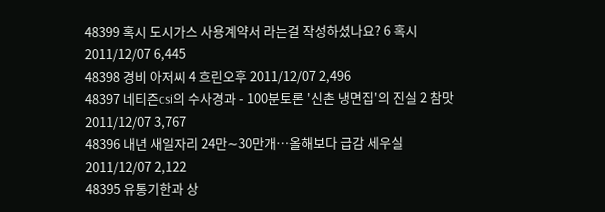48399 혹시 도시가스 사용계약서 라는걸 작성하셨나요? 6 혹시 2011/12/07 6,445
48398 경비 아저씨 4 흐린오후 2011/12/07 2,496
48397 네티즌csi의 수사경과 - 100분토론 '신촌 냉면집'의 진실 2 참맛 2011/12/07 3,767
48396 내년 새일자리 24만∼30만개…올해보다 급감 세우실 2011/12/07 2,122
48395 유통기한과 상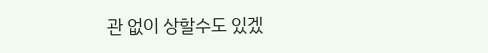관 없이 상할수도 있겠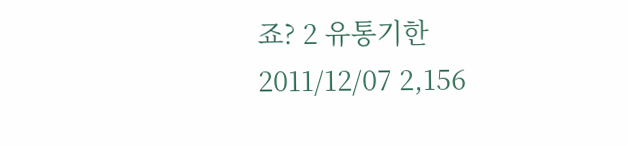죠? 2 유통기한 2011/12/07 2,156